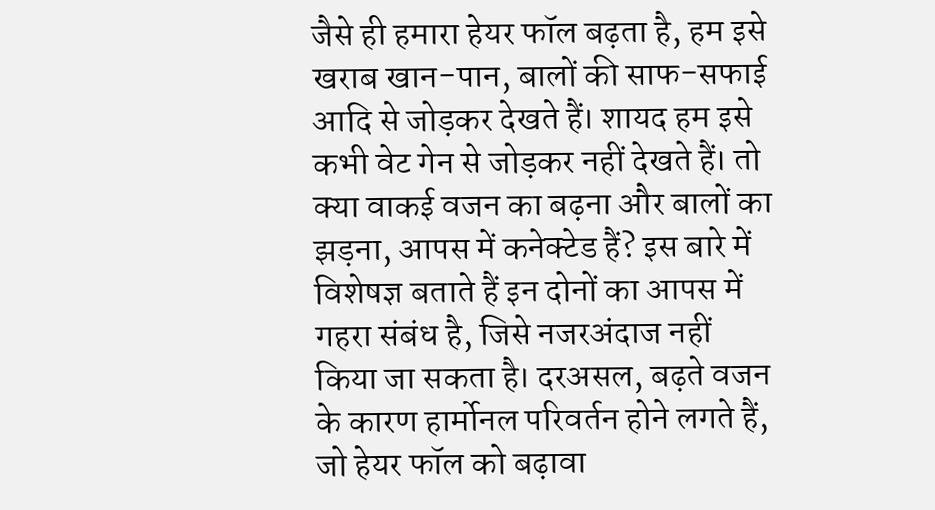जैसे ही हमारा हेयर फॉल बढ़ता है, हम इसे खराब खान-पान, बालों की साफ-सफाई आदि से जोड़कर देखते हैं। शायद हम इसे कभी वेट गेन से जोड़कर नहीं देखते हैं। तो क्या वाकई वजन का बढ़ना और बालों का झड़ना, आपस में कनेक्टेड हैं? इस बारे में विशेषज्ञ बताते हैं इन दोनों का आपस में गहरा संबंध है, जिसे नजरअंदाज नहीं किया जा सकता है। दरअसल, बढ़ते वजन के कारण हार्मोनल परिवर्तन होने लगते हैं, जो हेयर फॉल को बढ़ावा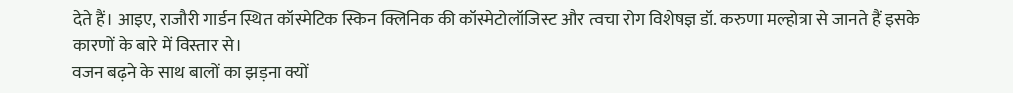देते हैं। आइए, राजौरी गार्डन स्थित कॉस्मेटिक स्किन क्लिनिक की कॉस्मेटोलॉजिस्ट और त्वचा रोग विशेषज्ञ डॉ. करुणा मल्होत्रा से जानते हैं इसके कारणों के बारे में विस्तार से।
वजन बढ़ने के साथ बालों का झड़ना क्यों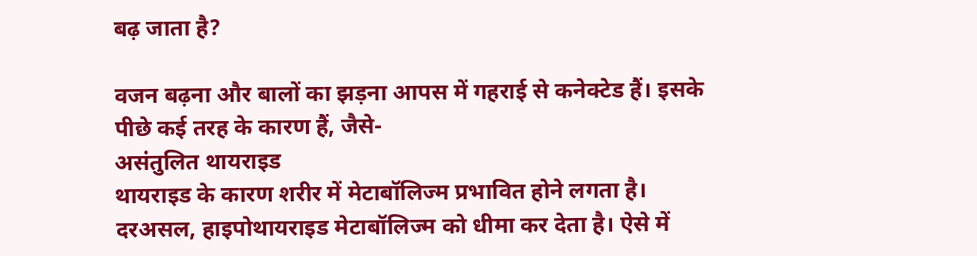बढ़ जाता है?

वजन बढ़ना और बालों का झड़ना आपस में गहराई से कनेक्टेड हैं। इसके पीछे कई तरह के कारण हैं, जैसे-
असंतुलित थायराइड
थायराइड के कारण शरीर में मेटाबॉलिज्म प्रभावित होने लगता है। दरअसल, हाइपोथायराइड मेटाबॉलिज्म को धीमा कर देता है। ऐसे में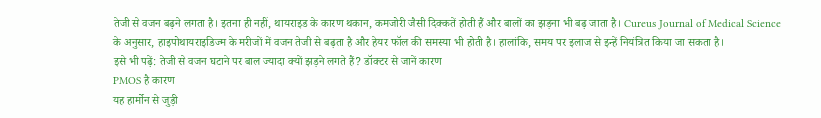तेजी से वजन बढ़ने लगता है। इतना ही नहीं, थायराइड के कारण थकान, कमजोरी जैसी दिक्कतें होती हैं और बालों का झड़ना भी बढ़ जाता है। Cureus Journal of Medical Science के अनुसार, हाइपोथायराइडिज्म के मरीजों में वजन तेजी से बढ़ता है और हेयर फॉल की समस्या भी होती है। हालांकि, समय पर इलाज से इन्हें नियंत्रित किया जा सकता है।
इसे भी पढ़ें: तेजी से वजन घटाने पर बाल ज्यादा क्यों झड़ने लगते हैं? डॉक्टर से जानें कारण
PMOS है कारण
यह हार्मोन से जुड़ी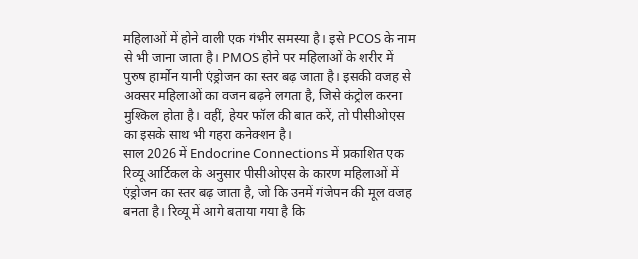महिलाओं में होने वाली एक गंभीर समस्या है। इसे PCOS के नाम से भी जाना जाता है। PMOS होने पर महिलाओं के शरीर में पुरुष हार्मोन यानी एंड्रोजन का स्तर बढ़ जाता है। इसकी वजह से अक्सर महिलाओं का वजन बढ़ने लगता है, जिसे कंट्रोल करना मुश्किल होता है। वहीं, हेयर फॉल की बात करें, तो पीसीओएस का इसके साथ भी गहरा कनेक्शन है।
साल 2026 में Endocrine Connections में प्रकाशित एक रिव्यू आर्टिकल के अनुसार पीसीओएस के कारण महिलाओं में एंड्रोजन का स्तर बढ़ जाता है, जो कि उनमें गंजेपन की मूल वजह बनता है। रिव्यू में आगे बताया गया है कि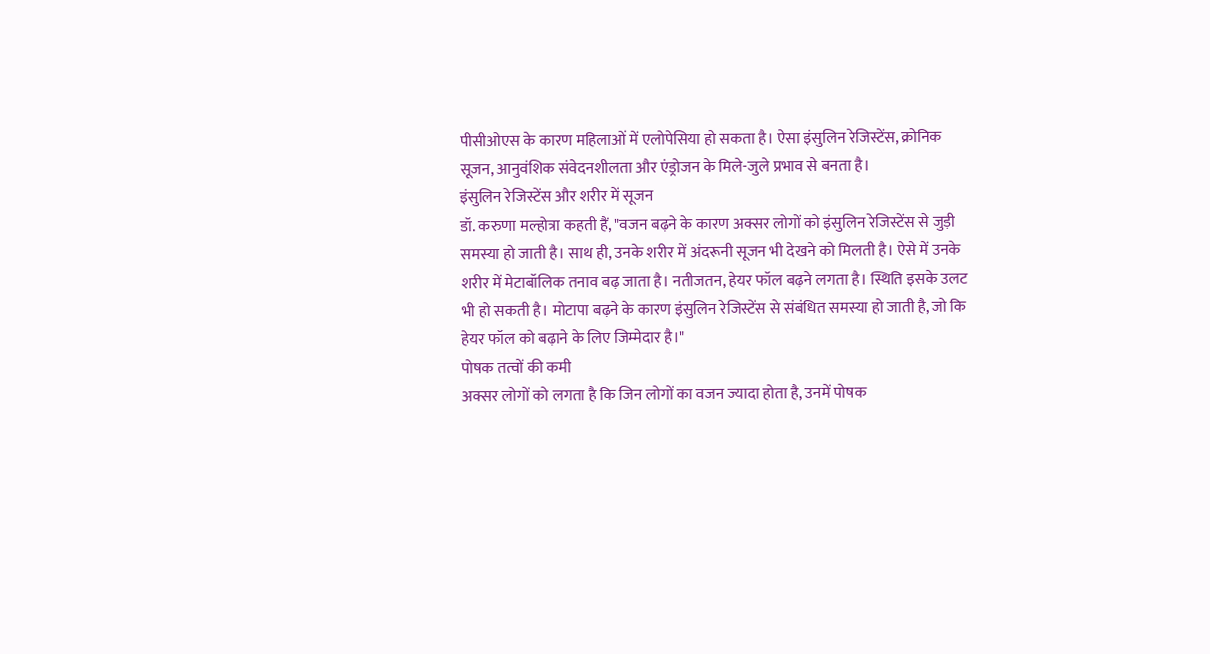पीसीओएस के कारण महिलाओं में एलोपेसिया हो सकता है। ऐसा इंसुलिन रेजिस्टेंस, क्रोनिक सूजन, आनुवंशिक संवेदनशीलता और एंड्रोजन के मिले-जुले प्रभाव से बनता है।
इंसुलिन रेजिस्टेंस और शरीर में सूजन
डॉ. करुणा मल्होत्रा कहती हैं, "वजन बढ़ने के कारण अक्सर लोगों को इंसुलिन रेजिस्टेंस से जुड़ी समस्या हो जाती है। साथ ही, उनके शरीर में अंदरूनी सूजन भी देखने को मिलती है। ऐसे में उनके शरीर में मेटाबॉलिक तनाव बढ़ जाता है। नतीजतन, हेयर फॉल बढ़ने लगता है। स्थिति इसके उलट भी हो सकती है। मोटापा बढ़ने के कारण इंसुलिन रेजिस्टेंस से संबंधित समस्या हो जाती है, जो कि हेयर फॉल को बढ़ाने के लिए जिम्मेदार है।"
पोषक तत्वों की कमी
अक्सर लोगों को लगता है कि जिन लोगों का वजन ज्यादा होता है, उनमें पोषक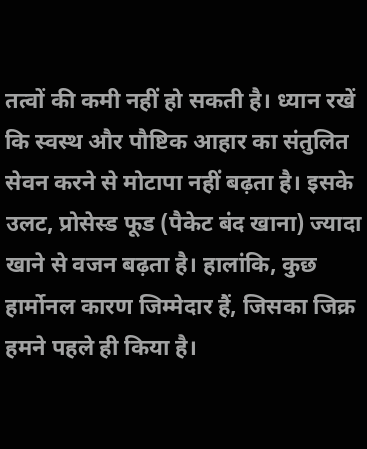तत्वों की कमी नहीं हो सकती है। ध्यान रखें कि स्वस्थ और पौष्टिक आहार का संतुलित सेवन करने से मोटापा नहीं बढ़ता है। इसके उलट, प्रोसेस्ड फूड (पैकेट बंद खाना) ज्यादा खाने से वजन बढ़ता है। हालांकि, कुछ हार्मोनल कारण जिम्मेदार हैं, जिसका जिक्र हमने पहले ही किया है।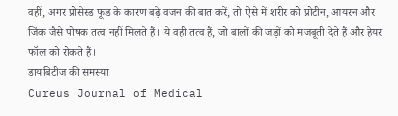वहीं, अगर प्रोसेस्ड फूड के कारण बढ़े वजन की बात करें, तो ऐसे में शरीर को प्रोटीन, आयरन और जिंक जैसे पोषक तत्व नहीं मिलते हैं। ये वही तत्व हैं, जो बालों की जड़ों को मजबूती देते हैं और हेयर फॉल को रोकते हैं।
डायबिटीज की समस्या
Cureus Journal of Medical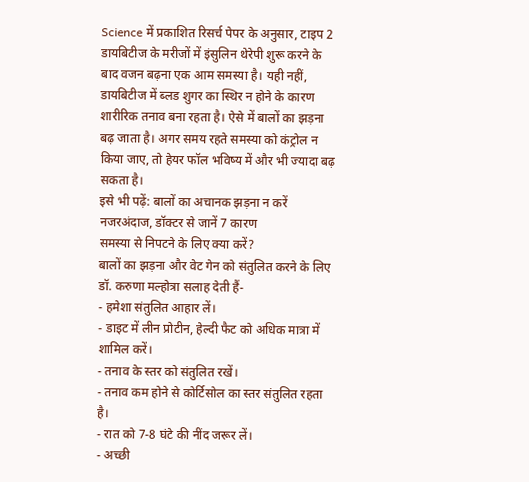Science में प्रकाशित रिसर्च पेपर के अनुसार, टाइप 2 डायबिटीज के मरीजों में इंसुलिन थेरेपी शुरू करने के बाद वजन बढ़ना एक आम समस्या है। यही नहीं, डायबिटीज में ब्लड शुगर का स्थिर न होने के कारण शारीरिक तनाव बना रहता है। ऐसे में बालों का झड़ना बढ़ जाता है। अगर समय रहते समस्या को कंट्रोल न किया जाए, तो हेयर फॉल भविष्य में और भी ज्यादा बढ़ सकता है।
इसे भी पढ़ें: बालों का अचानक झड़ना न करें नजरअंदाज, डॉक्टर से जानें 7 कारण
समस्या से निपटने के लिए क्या करें?
बालों का झड़ना और वेट गेन को संतुलित करने के लिए डॉ. करुणा मल्होत्रा सलाह देती हैं-
- हमेशा संतुलित आहार लें।
- डाइट में लीन प्रोटीन, हेल्दी फैट को अधिक मात्रा में शामिल करें।
- तनाव के स्तर को संतुलित रखें।
- तनाव कम होने से कोर्टिसोल का स्तर संतुलित रहता है।
- रात को 7-8 घंटे की नींद जरूर लें।
- अच्छी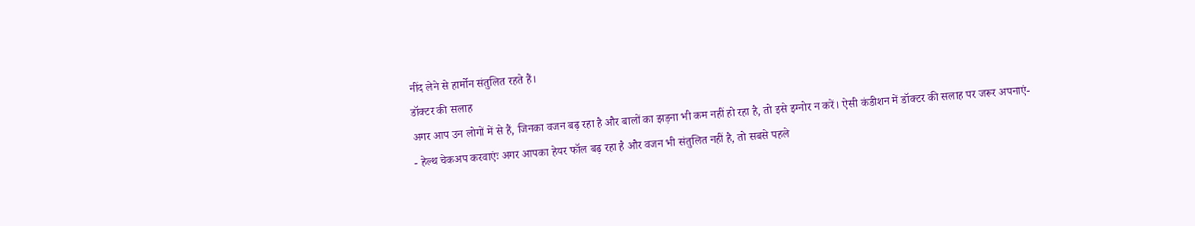नींद लेने से हार्मोन संतुलित रहते हैं।
डॉक्टर की सलाह
अगर आप उन लोगों में से हैं, जिनका वजन बढ़ रहा है और बालों का झड़ना भी कम नहीं हो रहा है, तो इसे इग्नोर न करें। ऐसी कंडीशन में डॉक्टर की सलाह पर जरूर अपनाएं-
- हेल्थ चेकअप करवाएंः अगर आपका हेयर फॉल बढ़ रहा है और वजन भी संतुलित नहीं है, तो सबसे पहले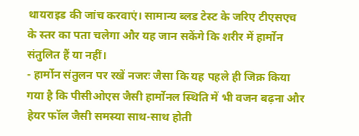थायराइड की जांच करवाएं। सामान्य ब्लड टेस्ट के जरिए टीएसएच के स्तर का पता चलेगा और यह जान सकेंगे कि शरीर में हार्मोन संतुलित हैं या नहीं।
- हार्मोन संतुलन पर रखें नजरः जैसा कि यह पहले ही जिक्र किया गया है कि पीसीओएस जैसी हार्मोनल स्थिति में भी वजन बढ़ना और हेयर फॉल जैसी समस्या साथ-साथ होती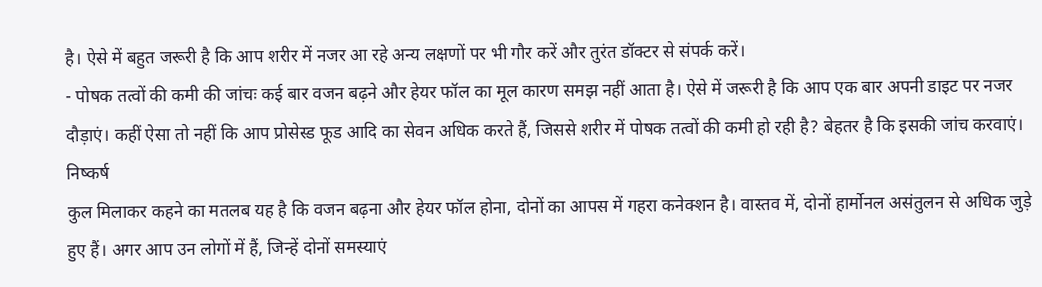है। ऐसे में बहुत जरूरी है कि आप शरीर में नजर आ रहे अन्य लक्षणों पर भी गौर करें और तुरंत डॉक्टर से संपर्क करें।
- पोषक तत्वों की कमी की जांचः कई बार वजन बढ़ने और हेयर फॉल का मूल कारण समझ नहीं आता है। ऐसे में जरूरी है कि आप एक बार अपनी डाइट पर नजर दौड़ाएं। कहीं ऐसा तो नहीं कि आप प्रोसेस्ड फूड आदि का सेवन अधिक करते हैं, जिससे शरीर में पोषक तत्वों की कमी हो रही है? बेहतर है कि इसकी जांच करवाएं।
निष्कर्ष
कुल मिलाकर कहने का मतलब यह है कि वजन बढ़ना और हेयर फॉल होना, दोनों का आपस में गहरा कनेक्शन है। वास्तव में, दोनों हार्मोनल असंतुलन से अधिक जुड़े हुए हैं। अगर आप उन लोगों में हैं, जिन्हें दोनों समस्याएं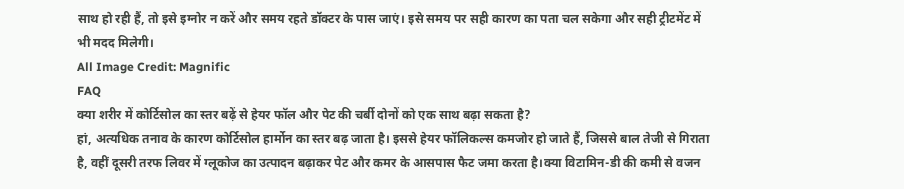साथ हो रही हैं, तो इसे इग्नोर न करें और समय रहते डॉक्टर के पास जाएं। इसे समय पर सही कारण का पता चल सकेगा और सही ट्रीटमेंट में भी मदद मिलेगी।
All Image Credit: Magnific
FAQ
क्या शरीर में कोर्टिसोल का स्तर बढ़ें से हेयर फॉल और पेट की चर्बी दोनों को एक साथ बढ़ा सकता है?
हां, अत्यधिक तनाव के कारण कोर्टिसोल हार्मोन का स्तर बढ़ जाता है। इससे हेयर फॉलिकल्स कमजोर हो जाते हैं, जिससे बाल तेजी से गिराता है, वहीं दूसरी तरफ लिवर में ग्लूकोज का उत्पादन बढ़ाकर पेट और कमर के आसपास फैट जमा करता है।क्या विटामिन-डी की कमी से वजन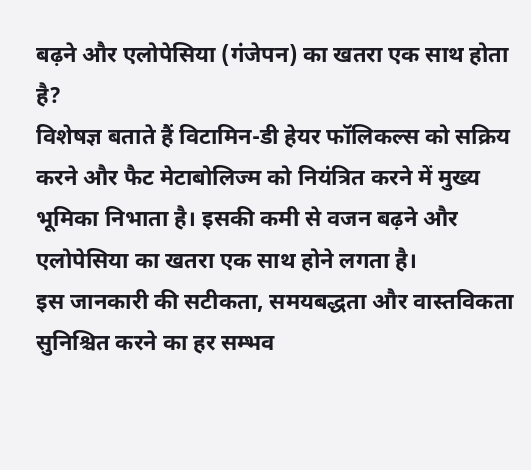बढ़ने और एलोपेसिया (गंजेपन) का खतरा एक साथ होता है?
विशेषज्ञ बताते हैं विटामिन-डी हेयर फॉलिकल्स को सक्रिय करने और फैट मेटाबोलिज्म को नियंत्रित करने में मुख्य भूमिका निभाता है। इसकी कमी से वजन बढ़ने और एलोपेसिया का खतरा एक साथ होने लगता है।
इस जानकारी की सटीकता, समयबद्धता और वास्तविकता सुनिश्चित करने का हर सम्भव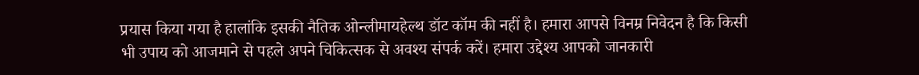प्रयास किया गया है हालांकि इसकी नैतिक ओन्लीमायहेल्थ डॉट कॉम की नहीं है। हमारा आपसे विनम्र निवेदन है कि किसी भी उपाय को आजमाने से पहले अपने चिकित्सक से अवश्य संपर्क करें। हमारा उद्देश्य आपको जानकारी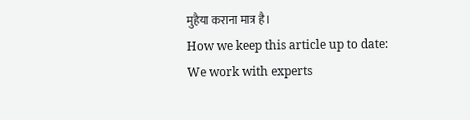मुहैया कराना मात्र है।
How we keep this article up to date:
We work with experts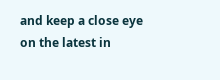and keep a close eye on the latest in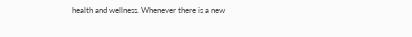health and wellness. Whenever there is a new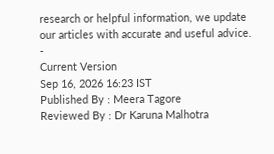research or helpful information, we update our articles with accurate and useful advice.
-
Current Version
Sep 16, 2026 16:23 IST
Published By : Meera Tagore
Reviewed By : Dr Karuna Malhotra